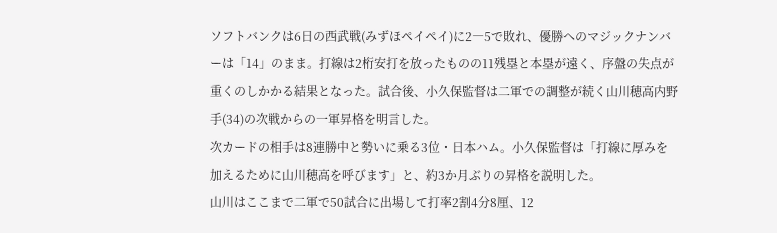ソフトバンクは6日の西武戦(みずほペイペイ)に2―5で敗れ、優勝へのマジックナンバーは「14」のまま。打線は2桁安打を放ったものの11残塁と本塁が遠く、序盤の失点が重くのしかかる結果となった。試合後、小久保監督は二軍での調整が続く山川穂高内野手(34)の次戦からの一軍昇格を明言した。
次カードの相手は8連勝中と勢いに乗る3位・日本ハム。小久保監督は「打線に厚みを加えるために山川穂高を呼びます」と、約3か月ぶりの昇格を説明した。
山川はここまで二軍で50試合に出場して打率2割4分8厘、12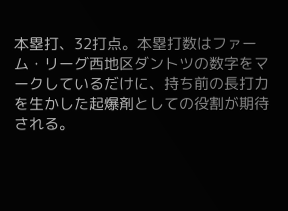本塁打、32打点。本塁打数はファーム・リーグ西地区ダントツの数字をマークしているだけに、持ち前の長打力を生かした起爆剤としての役割が期待される。